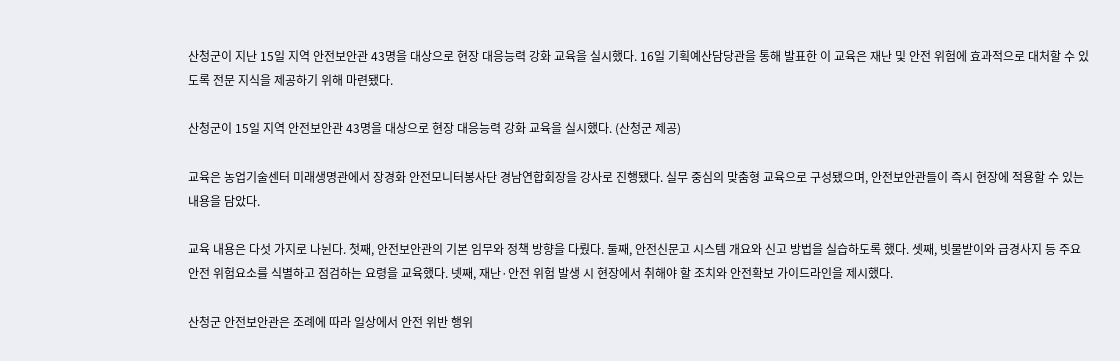산청군이 지난 15일 지역 안전보안관 43명을 대상으로 현장 대응능력 강화 교육을 실시했다. 16일 기획예산담당관을 통해 발표한 이 교육은 재난 및 안전 위험에 효과적으로 대처할 수 있도록 전문 지식을 제공하기 위해 마련됐다.

산청군이 15일 지역 안전보안관 43명을 대상으로 현장 대응능력 강화 교육을 실시했다. (산청군 제공)

교육은 농업기술센터 미래생명관에서 장경화 안전모니터봉사단 경남연합회장을 강사로 진행됐다. 실무 중심의 맞춤형 교육으로 구성됐으며, 안전보안관들이 즉시 현장에 적용할 수 있는 내용을 담았다.

교육 내용은 다섯 가지로 나뉜다. 첫째, 안전보안관의 기본 임무와 정책 방향을 다뤘다. 둘째, 안전신문고 시스템 개요와 신고 방법을 실습하도록 했다. 셋째, 빗물받이와 급경사지 등 주요 안전 위험요소를 식별하고 점검하는 요령을 교육했다. 넷째, 재난·안전 위험 발생 시 현장에서 취해야 할 조치와 안전확보 가이드라인을 제시했다.

산청군 안전보안관은 조례에 따라 일상에서 안전 위반 행위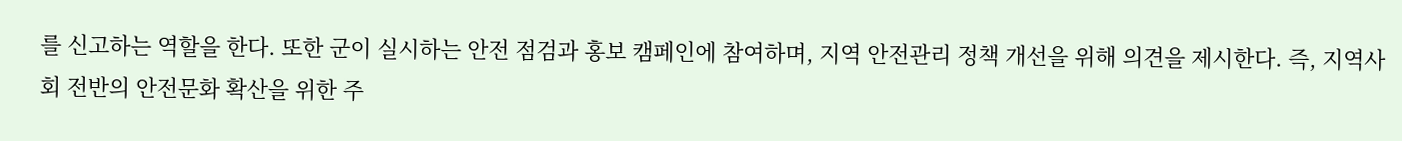를 신고하는 역할을 한다. 또한 군이 실시하는 안전 점검과 홍보 캠페인에 참여하며, 지역 안전관리 정책 개선을 위해 의견을 제시한다. 즉, 지역사회 전반의 안전문화 확산을 위한 주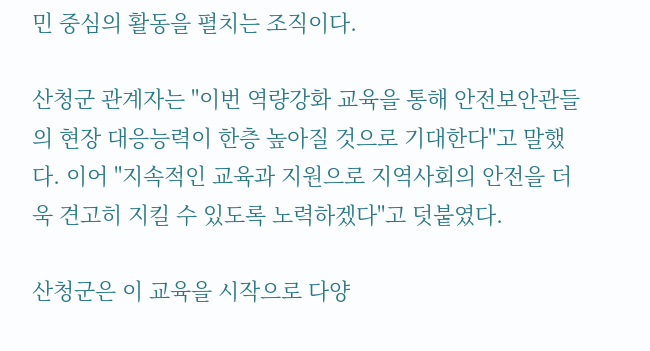민 중심의 활동을 펼치는 조직이다.

산청군 관계자는 "이번 역량강화 교육을 통해 안전보안관들의 현장 대응능력이 한층 높아질 것으로 기대한다"고 말했다. 이어 "지속적인 교육과 지원으로 지역사회의 안전을 더욱 견고히 지킬 수 있도록 노력하겠다"고 덧붙였다.

산청군은 이 교육을 시작으로 다양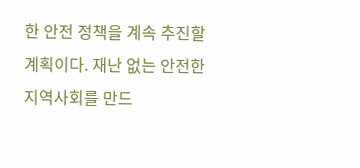한 안전 정책을 계속 추진할 계획이다. 재난 없는 안전한 지역사회를 만드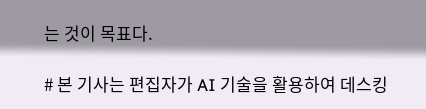는 것이 목표다.

# 본 기사는 편집자가 AI 기술을 활용하여 데스킹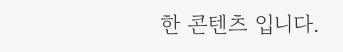한 콘텐츠 입니다.